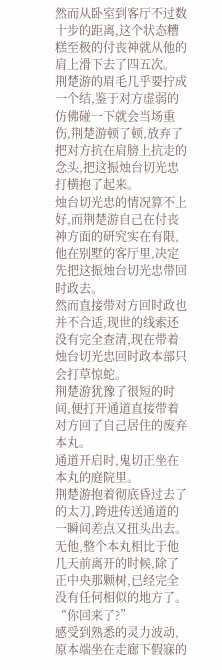然而从卧室到客厅不过数十步的距离,这个状态糟糕至极的付丧神就从他的肩上滑下去了四五次。
荆楚游的眉毛几乎要拧成一个结,鉴于对方虚弱的仿佛碰一下就会当场重伤,荆楚游顿了顿,放弃了把对方抗在肩膀上抗走的念头,把这振烛台切光忠打横抱了起来。
烛台切光忠的情况算不上好,而荆楚游自己在付丧神方面的研究实在有限,他在别墅的客厅里,决定先把这振烛台切光忠带回时政去。
然而直接带对方回时政也并不合适,现世的线索还没有完全查清,现在带着烛台切光忠回时政本部只会打草惊蛇。
荆楚游犹豫了很短的时间,便打开通道直接带着对方回了自己居住的废弃本丸。
通道开启时,鬼切正坐在本丸的庭院里。
荆楚游抱着彻底昏过去了的太刀,跨进传送通道的一瞬间差点又扭头出去。
无他,整个本丸相比于他几天前离开的时候,除了正中央那颗树,已经完全没有任何相似的地方了。
“你回来了?”
感受到熟悉的灵力波动,原本端坐在走廊下假寐的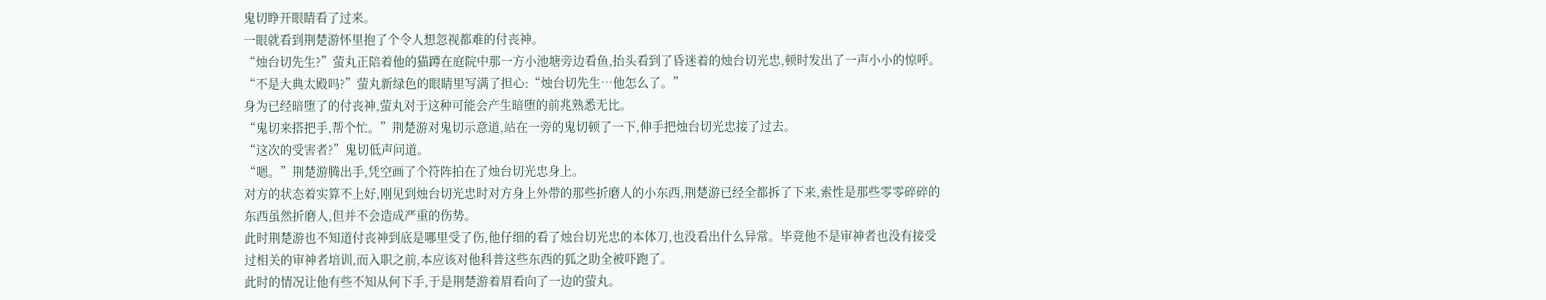鬼切睁开眼睛看了过来。
一眼就看到荆楚游怀里抱了个令人想忽视都难的付丧神。
“烛台切先生?”萤丸正陪着他的猫蹲在庭院中那一方小池塘旁边看鱼,抬头看到了昏迷着的烛台切光忠,顿时发出了一声小小的惊呼。
“不是大典太殿吗?”萤丸新绿色的眼睛里写满了担心:“烛台切先生…他怎么了。”
身为已经暗堕了的付丧神,萤丸对于这种可能会产生暗堕的前兆熟悉无比。
“鬼切来搭把手,帮个忙。”荆楚游对鬼切示意道,站在一旁的鬼切顿了一下,伸手把烛台切光忠接了过去。
“这次的受害者?”鬼切低声问道。
“嗯。”荆楚游腾出手,凭空画了个符阵拍在了烛台切光忠身上。
对方的状态着实算不上好,刚见到烛台切光忠时对方身上外带的那些折磨人的小东西,荆楚游已经全都拆了下来,索性是那些零零碎碎的东西虽然折磨人,但并不会造成严重的伤势。
此时荆楚游也不知道付丧神到底是哪里受了伤,他仔细的看了烛台切光忠的本体刀,也没看出什么异常。毕竟他不是审神者也没有接受过相关的审神者培训,而入职之前,本应该对他科普这些东西的狐之助全被吓跑了。
此时的情况让他有些不知从何下手,于是荆楚游着眉看向了一边的萤丸。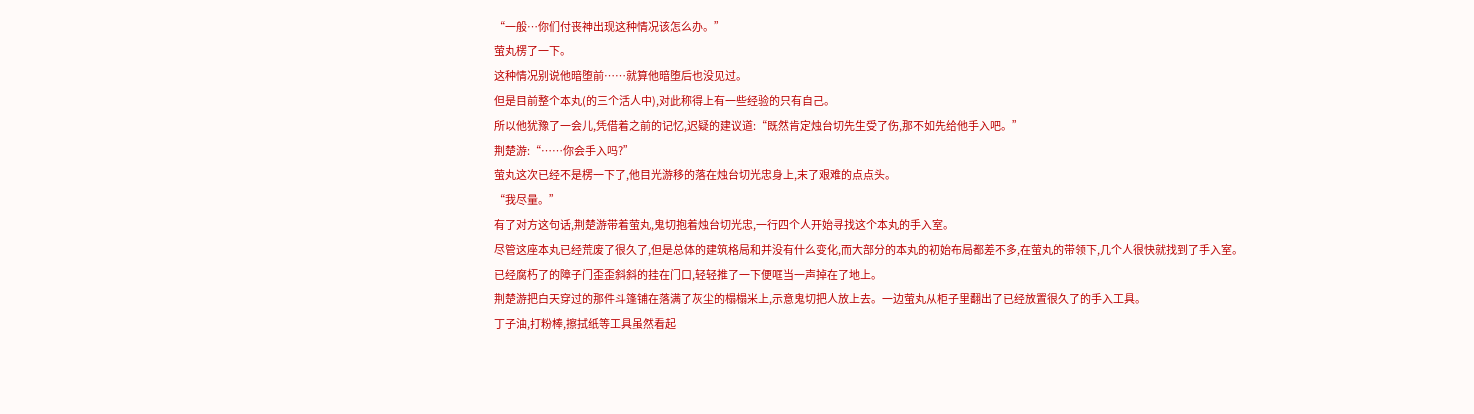“一般…你们付丧神出现这种情况该怎么办。”
萤丸楞了一下。
这种情况别说他暗堕前……就算他暗堕后也没见过。
但是目前整个本丸(的三个活人中),对此称得上有一些经验的只有自己。
所以他犹豫了一会儿,凭借着之前的记忆,迟疑的建议道:“既然肯定烛台切先生受了伤,那不如先给他手入吧。”
荆楚游:“……你会手入吗?”
萤丸这次已经不是楞一下了,他目光游移的落在烛台切光忠身上,末了艰难的点点头。
“我尽量。”
有了对方这句话,荆楚游带着萤丸,鬼切抱着烛台切光忠,一行四个人开始寻找这个本丸的手入室。
尽管这座本丸已经荒废了很久了,但是总体的建筑格局和并没有什么变化,而大部分的本丸的初始布局都差不多,在萤丸的带领下,几个人很快就找到了手入室。
已经腐朽了的障子门歪歪斜斜的挂在门口,轻轻推了一下便哐当一声掉在了地上。
荆楚游把白天穿过的那件斗篷铺在落满了灰尘的榻榻米上,示意鬼切把人放上去。一边萤丸从柜子里翻出了已经放置很久了的手入工具。
丁子油,打粉棒,擦拭纸等工具虽然看起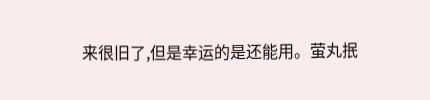来很旧了,但是幸运的是还能用。萤丸抿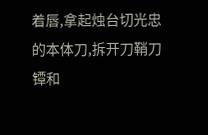着唇,拿起烛台切光忠的本体刀,拆开刀鞘刀镡和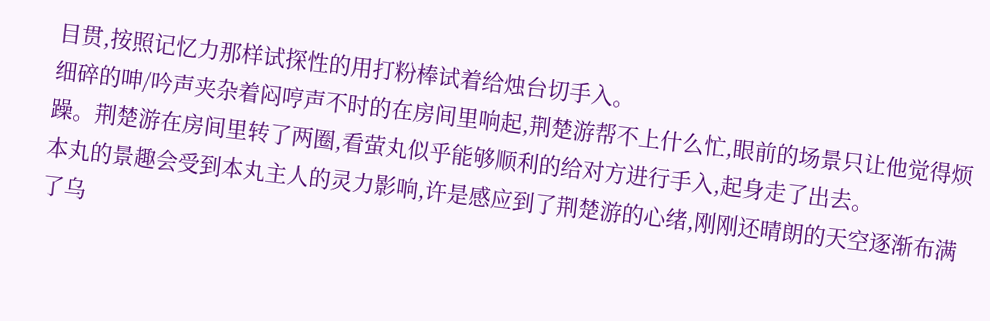目贯,按照记忆力那样试探性的用打粉棒试着给烛台切手入。
细碎的呻/吟声夹杂着闷哼声不时的在房间里响起,荆楚游帮不上什么忙,眼前的场景只让他觉得烦躁。荆楚游在房间里转了两圈,看萤丸似乎能够顺利的给对方进行手入,起身走了出去。
本丸的景趣会受到本丸主人的灵力影响,许是感应到了荆楚游的心绪,刚刚还晴朗的天空逐渐布满了乌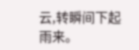云,转瞬间下起雨来。